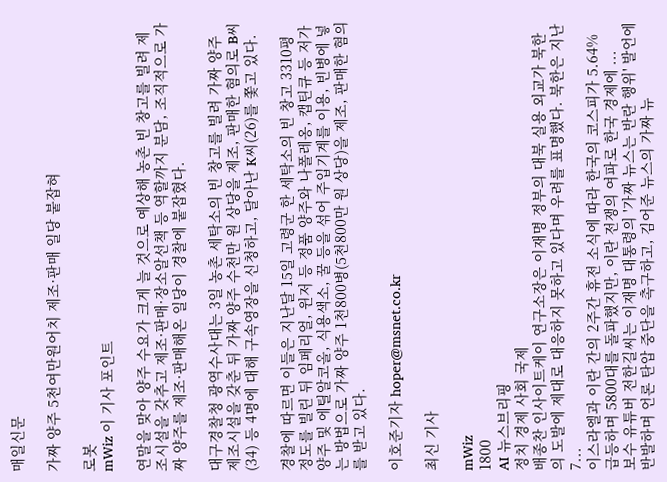매일신문

가짜 양주 5천여만원어치 제조·판매 일당 붙잡혀

로봇
mWiz 이 기사 포인트

연말을 맞아 양주 수요가 크게 늘 것으로 예상해 농촌 빈 창고를 빌려 제조시설을 갖추고 제조·판매·장소알선책 등 역할까지 분담, 조직적으로 가짜 양주를 제조·판매해온 일당이 경찰에 붙잡혔다.

대구경찰청 광역수사대는 3일 농촌 세탁소의 빈 창고를 빌려 가짜 양주 제조시설을 갖춘 뒤 가짜 양주 수천만 원 상당을 제조, 판매한 혐의로 B씨(34) 등 4명에 대해 구속영장을 신청하고, 달아난 K씨(26)를 쫓고 있다.

경찰에 따르면 이들은 지난달 15일 고령군 한 세탁소의 빈 창고 3310평 정도를 빌린 뒤 임페리얼, 윈저 등 정품 양주와 나폴레옹, 캡틴큐 등 저가 양주 및 에틸알코올, 식용색소, 꿀 등을 섞어 주입기계를 이용, 빈병에 넣는 방법으로 가짜 양주 1천800병(5천800만 원 상당)을 제조, 판매한 혐의를 받고 있다.

이호준기자 hoper@msnet.co.kr

최신 기사

mWiz
1800
AI 뉴스브리핑
정치 경제 사회 국제
배종찬 인사이트케이 연구소장은 이재명 정부의 대북 실용 외교가 북한의 도발에 제대로 대응하지 못하고 있다며 우려를 표명했다. 북한은 지난 7...
이스라엘과 이란 간의 2주간 휴전 소식에 따라 한국의 코스피가 5.64% 급등하며 5800대를 돌파했지만, 이란 전쟁의 여파로 한국 경제에 ...
보수 유튜버 전한길씨는 이재명 대통령의 '가짜 뉴스는 반란 행위' 발언에 반발하며 언론 탄압 중단을 촉구하고, 김어준 뉴스의 가짜 뉴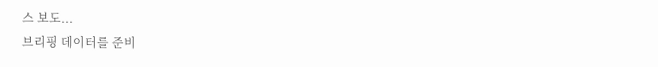스 보도...
브리핑 데이터를 준비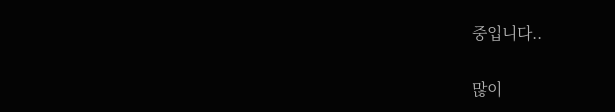중입니다..

많이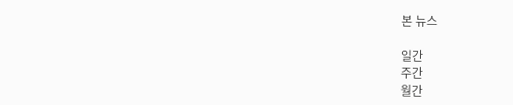본 뉴스

일간
주간
월간